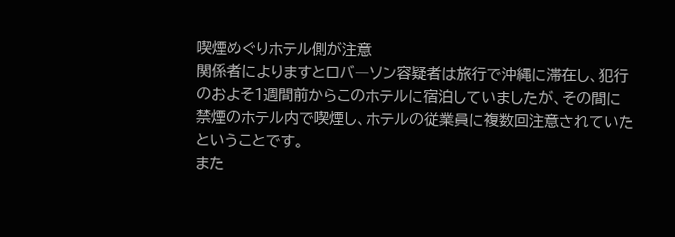喫煙めぐりホテル側が注意
関係者によりますとロバ―ソン容疑者は旅行で沖縄に滞在し、犯行のおよそ1週間前からこのホテルに宿泊していましたが、その間に禁煙のホテル内で喫煙し、ホテルの従業員に複数回注意されていたということです。
また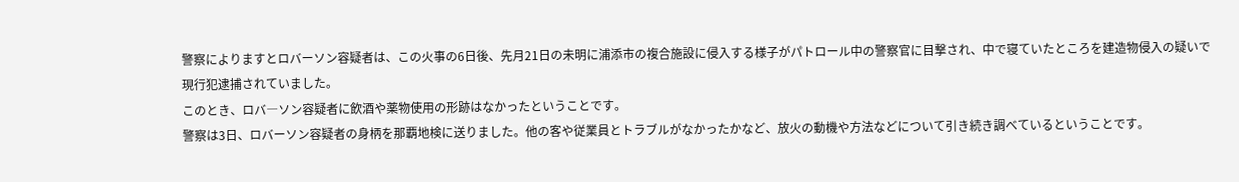警察によりますとロバーソン容疑者は、この火事の6日後、先月21日の未明に浦添市の複合施設に侵入する様子がパトロール中の警察官に目撃され、中で寝ていたところを建造物侵入の疑いで現行犯逮捕されていました。
このとき、ロバ―ソン容疑者に飲酒や薬物使用の形跡はなかったということです。
警察は3日、ロバーソン容疑者の身柄を那覇地検に送りました。他の客や従業員とトラブルがなかったかなど、放火の動機や方法などについて引き続き調べているということです。